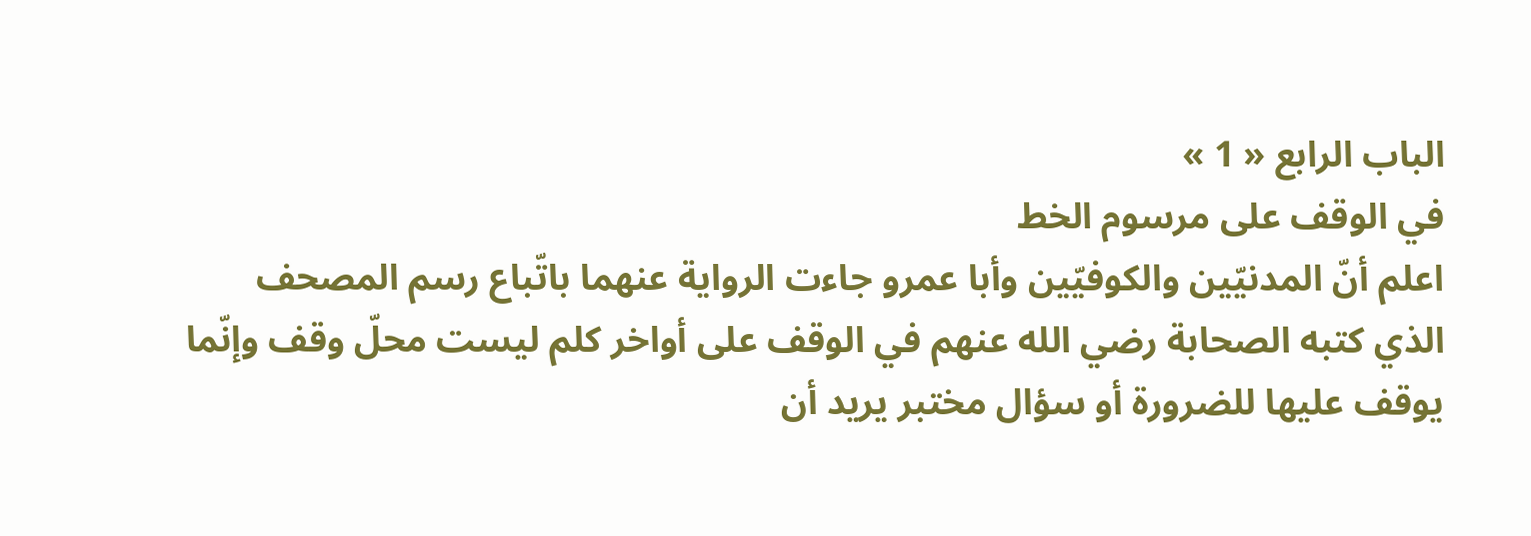الباب الرابع « 1 »
في الوقف على مرسوم الخط
اعلم أنّ المدنيّين والكوفيّين وأبا عمرو جاءت الرواية عنهما باتّباع رسم المصحف الذي كتبه الصحابة رضي الله عنهم في الوقف على أواخر كلم ليست محلّ وقف وإنّما يوقف عليها للضرورة أو سؤال مختبر يريد أن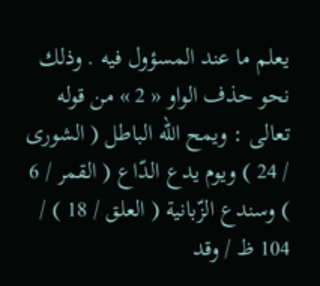يعلم ما عند المسؤول فيه . وذلك نحو حذف الواو « 2 » من قوله تعالى : ويمح اللّه الباطل ( الشورى / 24 ) ويوم يدع الدّاع ( القمر / 6 ) وسندع الزّبانية ( العلق / 18 ) / 104 ظ / وقد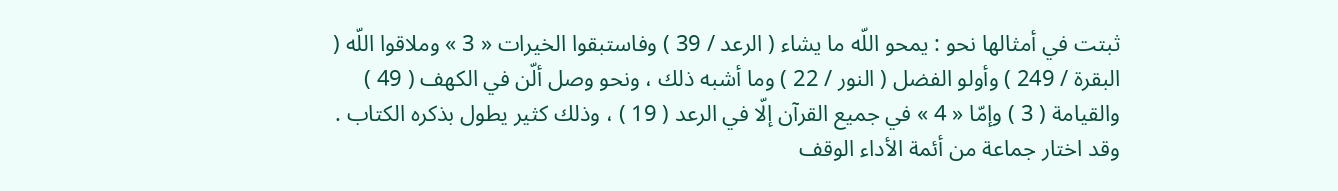ثبتت في أمثالها نحو : يمحو اللّه ما يشاء ( الرعد / 39 ) وفاستبقوا الخيرات « 3 » وملاقوا اللّه ( البقرة / 249 ) وأولو الفضل ( النور / 22 ) وما أشبه ذلك ، ونحو وصل ألّن في الكهف ( 49 ) والقيامة ( 3 ) وإمّا « 4 » في جميع القرآن إلّا في الرعد ( 19 ) ، وذلك كثير يطول بذكره الكتاب .
وقد اختار جماعة من أئمة الأداء الوقف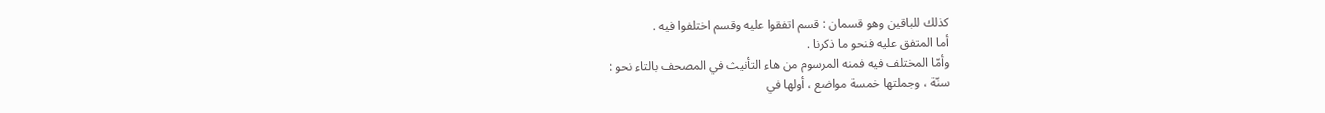كذلك للباقين وهو قسمان : قسم اتفقوا عليه وقسم اختلفوا فيه .
أما المتفق عليه فنحو ما ذكرنا .
وأمّا المختلف فيه فمنه المرسوم من هاء التأنيث في المصحف بالتاء نحو :
سنّة ، وجملتها خمسة مواضع ، أولها في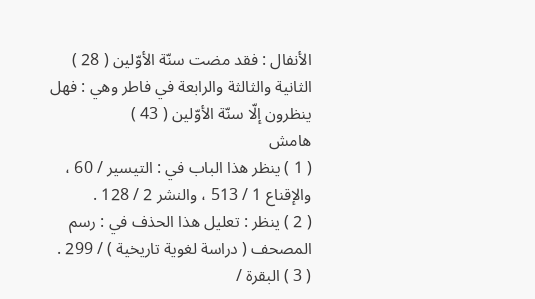الأنفال : فقد مضت سنّة الأوّلين ( 28 ) الثانية والثالثة والرابعة في فاطر وهي : فهل ينظرون إلّا سنّة الأوّلين ( 43 )
هامش
( 1 ) ينظر هذا الباب في : التيسير / 60 ، والإقناع 1 / 513 ، والنشر 2 / 128 .
( 2 ) ينظر : تعليل هذا الحذف في : رسم المصحف ( دراسة لغوية تاريخية ) / 299 .
( 3 ) البقرة /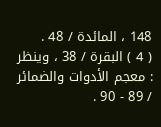148 ، المائدة / 48 .
( 4 ) البقرة / 38 ، وينظر : معجم الأدوات والضمائر / 89 - 90 .